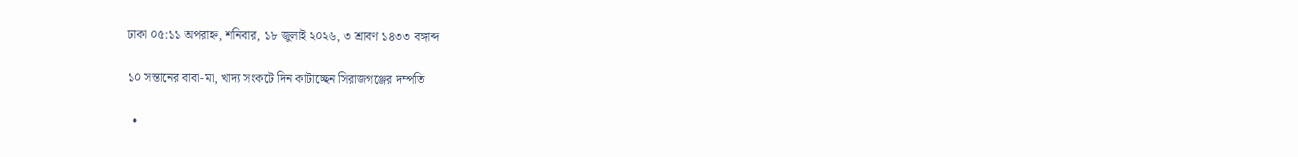ঢাকা ০৫:১১ অপরাহ্ন, শনিবার, ১৮ জুলাই ২০২৬, ৩ শ্রাবণ ১৪৩৩ বঙ্গাব্দ

১০ সন্তানের বাবা-মা, খাদ্য সংকটে দিন কাটাচ্ছেন সিরাজগঞ্জের দম্পতি

  •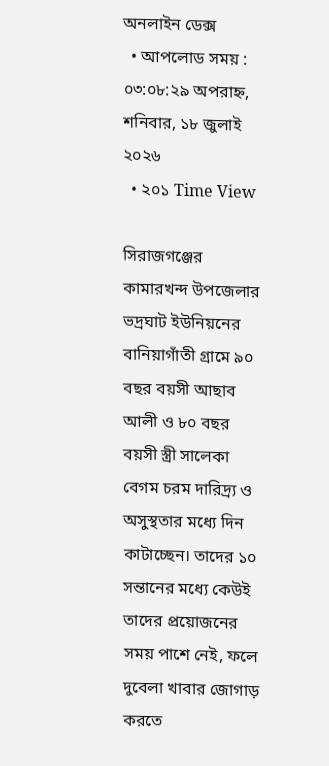অনলাইন ডেক্স
  • আপলোড সময় : ০৩:০৮:২৯ অপরাহ্ন, শনিবার, ১৮ জুলাই ২০২৬
  • ২০১ Time View

সিরাজগঞ্জের কামারখন্দ উপজেলার ভদ্রঘাট ইউনিয়নের বানিয়াগাঁতী গ্রামে ৯০ বছর বয়সী আছাব আলী ও ৮০ বছর বয়সী স্ত্রী সালেকা বেগম চরম দারিদ্র্য ও অসুস্থতার মধ্যে দিন কাটাচ্ছেন। তাদের ১০ সন্তানের মধ্যে কেউই তাদের প্রয়োজনের সময় পাশে নেই, ফলে দুবেলা খাবার জোগাড় করতে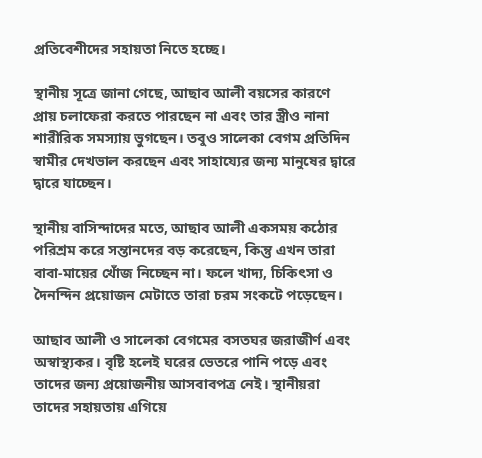প্রতিবেশীদের সহায়তা নিতে হচ্ছে।

স্থানীয় সূত্রে জানা গেছে, আছাব আলী বয়সের কারণে প্রায় চলাফেরা করতে পারছেন না এবং তার স্ত্রীও নানা শারীরিক সমস্যায় ভুগছেন। তবুও সালেকা বেগম প্রতিদিন স্বামীর দেখভাল করছেন এবং সাহায্যের জন্য মানুষের দ্বারে দ্বারে যাচ্ছেন।

স্থানীয় বাসিন্দাদের মতে, আছাব আলী একসময় কঠোর পরিশ্রম করে সন্তানদের বড় করেছেন, কিন্তু এখন তারা বাবা-মায়ের খোঁজ নিচ্ছেন না। ফলে খাদ্য, চিকিৎসা ও দৈনন্দিন প্রয়োজন মেটাতে তারা চরম সংকটে পড়েছেন।

আছাব আলী ও সালেকা বেগমের বসতঘর জরাজীর্ণ এবং অস্বাস্থ্যকর। বৃষ্টি হলেই ঘরের ভেতরে পানি পড়ে এবং তাদের জন্য প্রয়োজনীয় আসবাবপত্র নেই। স্থানীয়রা তাদের সহায়তায় এগিয়ে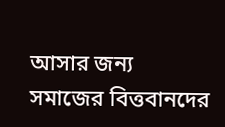আসার জন্য সমাজের বিত্তবানদের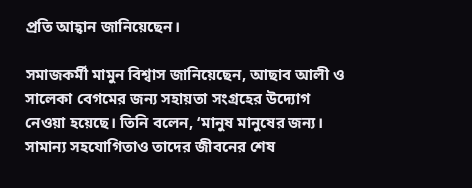প্রতি আহ্বান জানিয়েছেন।

সমাজকর্মী মামুন বিশ্বাস জানিয়েছেন, আছাব আলী ও সালেকা বেগমের জন্য সহায়তা সংগ্রহের উদ্যোগ নেওয়া হয়েছে। তিনি বলেন, ‘মানুষ মানুষের জন্য। সামান্য সহযোগিতাও তাদের জীবনের শেষ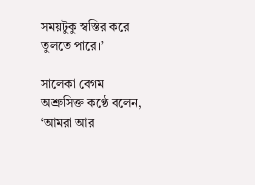সময়টুকু স্বস্তির করে তুলতে পারে।’

সালেকা বেগম অশ্রুসিক্ত কণ্ঠে বলেন, ‘আমরা আর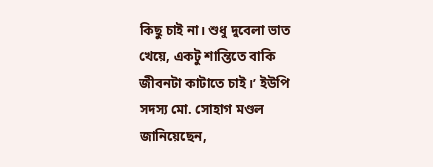কিছু চাই না। শুধু দুবেলা ভাত খেয়ে, একটু শান্তিতে বাকি জীবনটা কাটাতে চাই।’ ইউপি সদস্য মো. সোহাগ মণ্ডল জানিয়েছেন,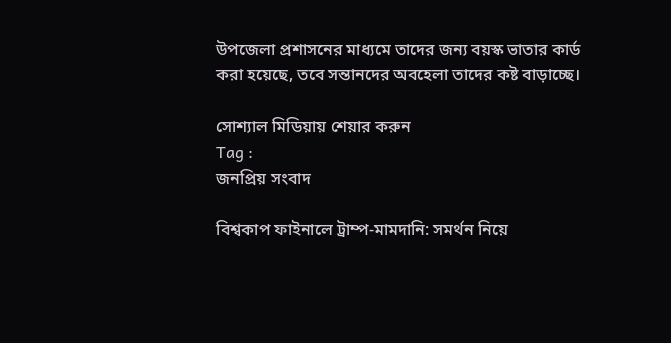উপজেলা প্রশাসনের মাধ্যমে তাদের জন্য বয়স্ক ভাতার কার্ড করা হয়েছে, তবে সন্তানদের অবহেলা তাদের কষ্ট বাড়াচ্ছে।

সোশ্যাল মিডিয়ায় শেয়ার করুন
Tag :
জনপ্রিয় সংবাদ

বিশ্বকাপ ফাইনালে ট্রাম্প-মামদানি: সমর্থন নিয়ে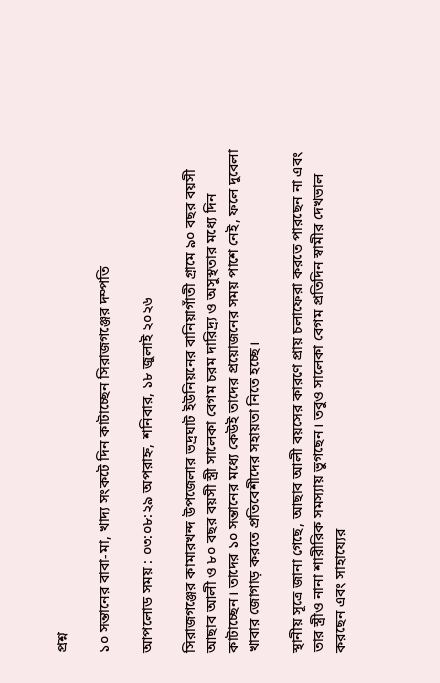প্রশ্ন

১০ সন্তানের বাবা-মা, খাদ্য সংকটে দিন কাটাচ্ছেন সিরাজগঞ্জের দম্পতি

আপলোড সময় : ০৩:০৮:২৯ অপরাহ্ন, শনিবার, ১৮ জুলাই ২০২৬

সিরাজগঞ্জের কামারখন্দ উপজেলার ভদ্রঘাট ইউনিয়নের বানিয়াগাঁতী গ্রামে ৯০ বছর বয়সী আছাব আলী ও ৮০ বছর বয়সী স্ত্রী সালেকা বেগম চরম দারিদ্র্য ও অসুস্থতার মধ্যে দিন কাটাচ্ছেন। তাদের ১০ সন্তানের মধ্যে কেউই তাদের প্রয়োজনের সময় পাশে নেই, ফলে দুবেলা খাবার জোগাড় করতে প্রতিবেশীদের সহায়তা নিতে হচ্ছে।

স্থানীয় সূত্রে জানা গেছে, আছাব আলী বয়সের কারণে প্রায় চলাফেরা করতে পারছেন না এবং তার স্ত্রীও নানা শারীরিক সমস্যায় ভুগছেন। তবুও সালেকা বেগম প্রতিদিন স্বামীর দেখভাল করছেন এবং সাহায্যের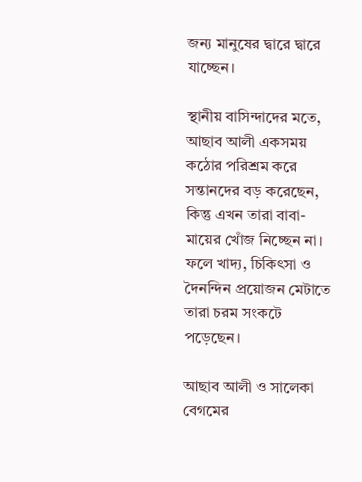জন্য মানুষের দ্বারে দ্বারে যাচ্ছেন।

স্থানীয় বাসিন্দাদের মতে, আছাব আলী একসময় কঠোর পরিশ্রম করে সন্তানদের বড় করেছেন, কিন্তু এখন তারা বাবা-মায়ের খোঁজ নিচ্ছেন না। ফলে খাদ্য, চিকিৎসা ও দৈনন্দিন প্রয়োজন মেটাতে তারা চরম সংকটে পড়েছেন।

আছাব আলী ও সালেকা বেগমের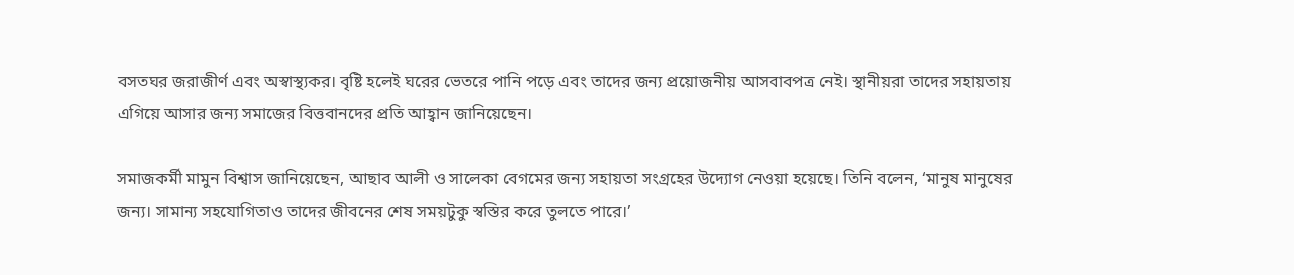বসতঘর জরাজীর্ণ এবং অস্বাস্থ্যকর। বৃষ্টি হলেই ঘরের ভেতরে পানি পড়ে এবং তাদের জন্য প্রয়োজনীয় আসবাবপত্র নেই। স্থানীয়রা তাদের সহায়তায় এগিয়ে আসার জন্য সমাজের বিত্তবানদের প্রতি আহ্বান জানিয়েছেন।

সমাজকর্মী মামুন বিশ্বাস জানিয়েছেন, আছাব আলী ও সালেকা বেগমের জন্য সহায়তা সংগ্রহের উদ্যোগ নেওয়া হয়েছে। তিনি বলেন, ‘মানুষ মানুষের জন্য। সামান্য সহযোগিতাও তাদের জীবনের শেষ সময়টুকু স্বস্তির করে তুলতে পারে।’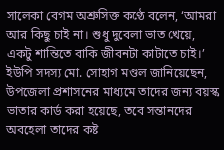সালেকা বেগম অশ্রুসিক্ত কণ্ঠে বলেন, ‘আমরা আর কিছু চাই না। শুধু দুবেলা ভাত খেয়ে, একটু শান্তিতে বাকি জীবনটা কাটাতে চাই।’ ইউপি সদস্য মো. সোহাগ মণ্ডল জানিয়েছেন, উপজেলা প্রশাসনের মাধ্যমে তাদের জন্য বয়স্ক ভাতার কার্ড করা হয়েছে, তবে সন্তানদের অবহেলা তাদের কষ্ট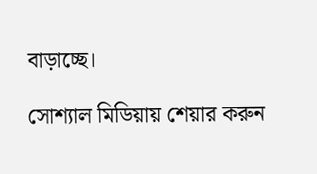বাড়াচ্ছে।

সোশ্যাল মিডিয়ায় শেয়ার করুন